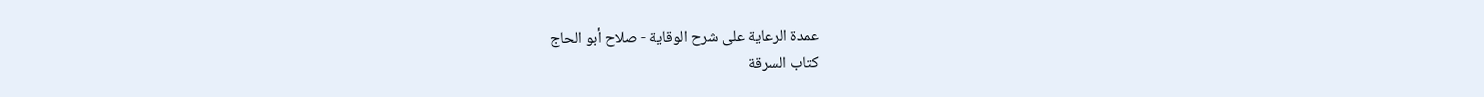عمدة الرعاية على شرح الوقاية - صلاح أبو الحاج
كتاب السرقة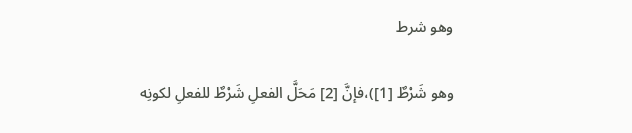وهو شرط

وهو شَرْطٌ [1])،فإنَّ [2] مَحَلَّ الفعلِ شَرْطٌ للفعلِ لكونِه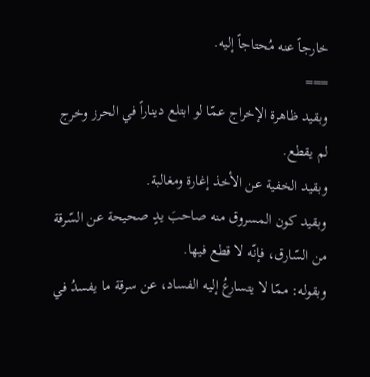خارجاً عنه مُحتاجاً إليه.
===
وبقيد ظاهرة الإخراج عمّا لو ابتلع ديناراً في الحرز وخرج لم يقطع.
وبقيد الخفية عن الأخذ إغارة ومغالبة.
وبقيد كون المسروق منه صاحبَ يدٍ صحيحة عن السّرقة من السّارق، فإنّه لا قطع فيها.
وبقوله: ممّا لا يتسارعُ إليه الفساد، عن سرقة ما يفسدُ في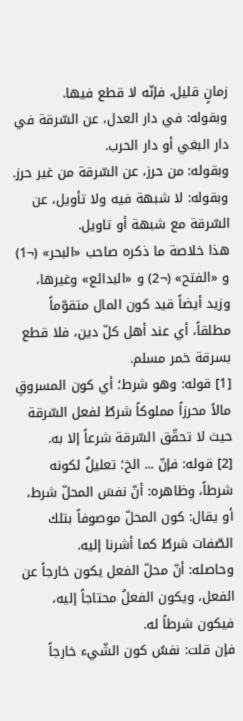زمانٍ قليل، فإنّه لا قطع فيها.
وبقوله: في دار العدل، عن السّرقة في دار البغي أو دار الحرب.
وبقوله: من حرز، عن السّرقة من غير حرز.
وبقوله: لا شبهة فيه ولا تأويل، عن السّرقة مع شبهة أو تاويل.
هذا خلاصة ما ذكره صاحب «البحر» (¬1) و «الفتح» (¬2) و «البدائع» وغيرها، وزيد أيضاً قيد كون المال متقوّماً مطلقاً، أي عند أهل كلّ دين، فلا قطع بسرقة خمر مسلم.
[1] قوله: وهو شرط؛ أي كون المسروقِ مالاً محرزاً مملوكاً شرطٌ لفعل السّرقة حيث لا تحقّق السّرقة شرعاً إلا به.
[2] قوله: فإنّ ... الخ؛ تعليلٌ لكونه شرطاً، وظاهره: أنّ نفسَ المحلّ شرط، أو يقال: كون المحلّ موصوفاً بتلك الصّفات شرطٌ كما أشرنا إليه.
وحاصله: أنّ محلّ الفعل يكون خارجاً عن الفعل، ويكون الفعلُ محتاجاً إليه، فيكون شرطاً له.
فإن قلت: نفسُ كون الشّيء خارجاً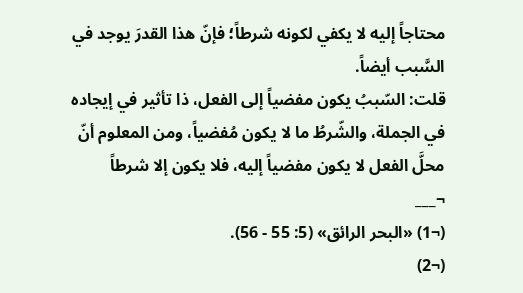محتاجاً إليه لا يكفي لكونه شرطاً؛ فإنّ هذا القدرَ يوجد في السَّبب أيضاً.
قلت: السّببُ يكون مفضياً إلى الفعل، ذا تأثير في إيجاده في الجملة، والشّرطُ ما لا يكون مُفضياً، ومن المعلوم أنّ محلَّ الفعل لا يكون مفضياً إليه، فلا يكون إلا شرطاً
¬___
(¬1) «البحر الرائق» (5: 55 - 56).
(¬2)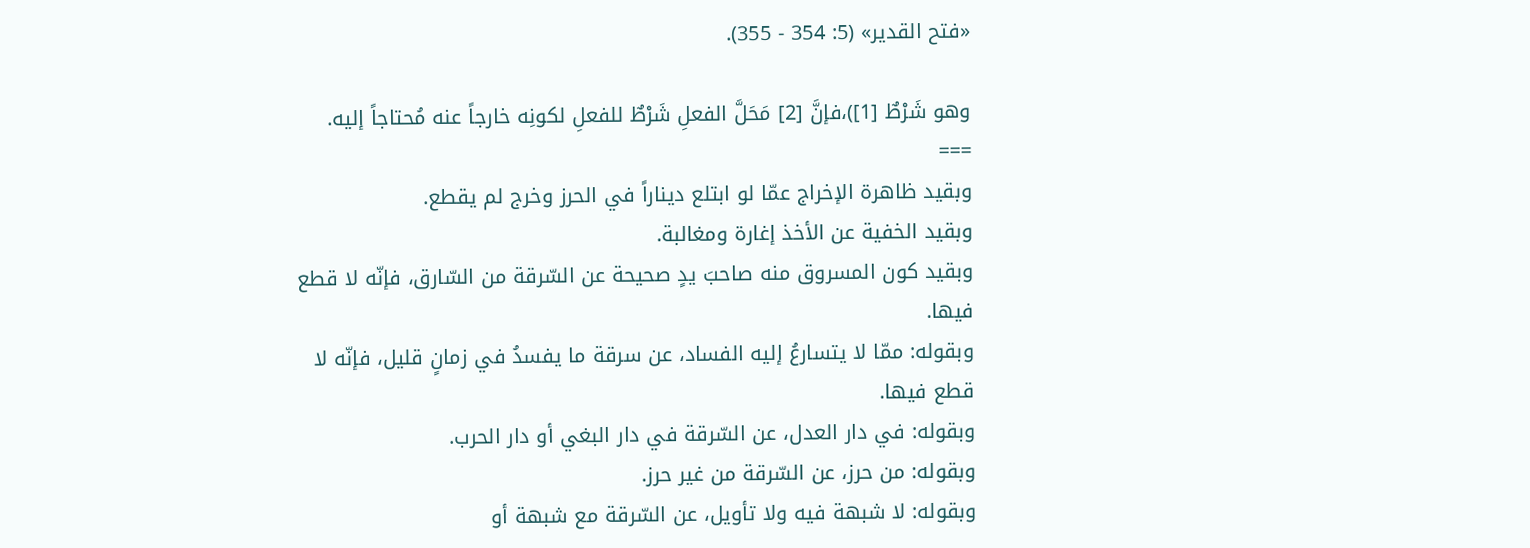«فتح القدير» (5: 354 - 355).

وهو شَرْطٌ [1])،فإنَّ [2] مَحَلَّ الفعلِ شَرْطٌ للفعلِ لكونِه خارجاً عنه مُحتاجاً إليه.
===
وبقيد ظاهرة الإخراج عمّا لو ابتلع ديناراً في الحرز وخرج لم يقطع.
وبقيد الخفية عن الأخذ إغارة ومغالبة.
وبقيد كون المسروق منه صاحبَ يدٍ صحيحة عن السّرقة من السّارق، فإنّه لا قطع فيها.
وبقوله: ممّا لا يتسارعُ إليه الفساد، عن سرقة ما يفسدُ في زمانٍ قليل، فإنّه لا قطع فيها.
وبقوله: في دار العدل، عن السّرقة في دار البغي أو دار الحرب.
وبقوله: من حرز، عن السّرقة من غير حرز.
وبقوله: لا شبهة فيه ولا تأويل، عن السّرقة مع شبهة أو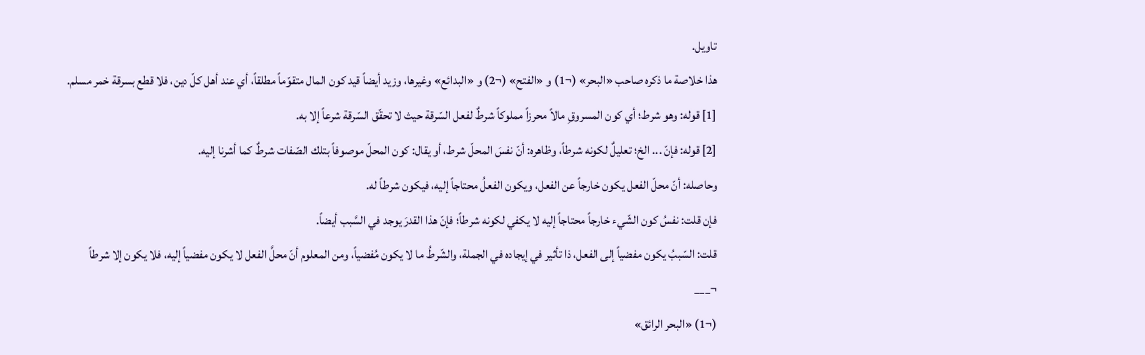تاويل.
هذا خلاصة ما ذكره صاحب «البحر» (¬1) و «الفتح» (¬2) و «البدائع» وغيرها، وزيد أيضاً قيد كون المال متقوّماً مطلقاً، أي عند أهل كلّ دين، فلا قطع بسرقة خمر مسلم.
[1] قوله: وهو شرط؛ أي كون المسروقِ مالاً محرزاً مملوكاً شرطٌ لفعل السّرقة حيث لا تحقّق السّرقة شرعاً إلا به.
[2] قوله: فإنّ ... الخ؛ تعليلٌ لكونه شرطاً، وظاهره: أنّ نفسَ المحلّ شرط، أو يقال: كون المحلّ موصوفاً بتلك الصّفات شرطٌ كما أشرنا إليه.
وحاصله: أنّ محلّ الفعل يكون خارجاً عن الفعل، ويكون الفعلُ محتاجاً إليه، فيكون شرطاً له.
فإن قلت: نفسُ كون الشّيء خارجاً محتاجاً إليه لا يكفي لكونه شرطاً؛ فإنّ هذا القدرَ يوجد في السَّبب أيضاً.
قلت: السّببُ يكون مفضياً إلى الفعل، ذا تأثير في إيجاده في الجملة، والشّرطُ ما لا يكون مُفضياً، ومن المعلوم أنّ محلَّ الفعل لا يكون مفضياً إليه، فلا يكون إلا شرطاً
¬___
(¬1) «البحر الرائق»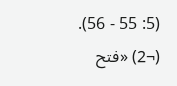(5: 55 - 56).
(¬2) «فتح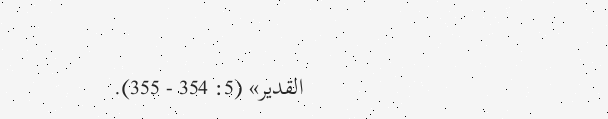القدير» (5: 354 - 355).